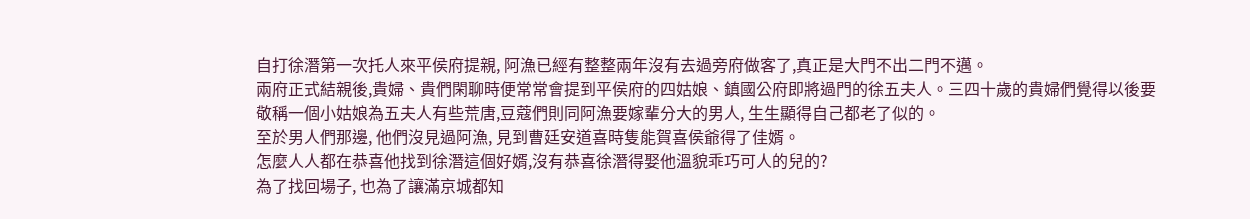自打徐潛第一次托人來平侯府提親, 阿漁已經有整整兩年沒有去過旁府做客了,真正是大門不出二門不邁。
兩府正式結親後,貴婦、貴們閑聊時便常常會提到平侯府的四姑娘、鎮國公府即將過門的徐五夫人。三四十歲的貴婦們覺得以後要敬稱一個小姑娘為五夫人有些荒唐,豆蔻們則同阿漁要嫁輩分大的男人, 生生顯得自己都老了似的。
至於男人們那邊, 他們沒見過阿漁, 見到曹廷安道喜時隻能賀喜侯爺得了佳婿。
怎麼人人都在恭喜他找到徐潛這個好婿,沒有恭喜徐潛得娶他溫貌乖巧可人的兒的?
為了找回場子, 也為了讓滿京城都知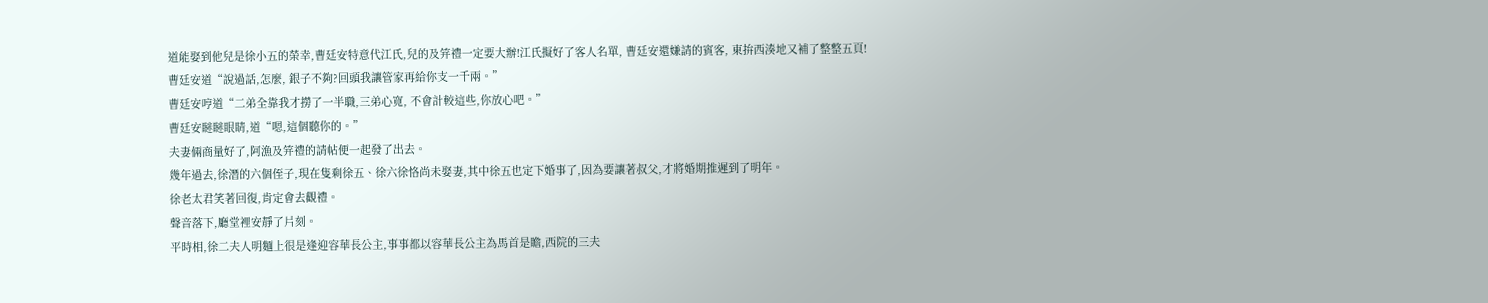道能娶到他兒是徐小五的榮幸,曹廷安特意代江氏,兒的及笄禮一定要大辦!江氏擬好了客人名單, 曹廷安還嫌請的賓客, 東拚西湊地又補了整整五頁!
曹廷安道“說過話,怎麼, 銀子不夠?回頭我讓管家再給你支一千兩。”
曹廷安哼道“二弟全靠我才撈了一半職,三弟心寬, 不會計較這些,你放心吧。”
曹廷安瞇瞇眼睛,道“嗯,這個聽你的。”
夫妻倆商量好了,阿漁及笄禮的請帖便一起發了出去。
幾年過去,徐潛的六個侄子,現在隻剩徐五、徐六徐恪尚未娶妻,其中徐五也定下婚事了,因為要讓著叔父,才將婚期推遲到了明年。
徐老太君笑著回復,肯定會去觀禮。
聲音落下,廳堂裡安靜了片刻。
平時相,徐二夫人明麵上很是逢迎容華長公主,事事都以容華長公主為馬首是瞻,西院的三夫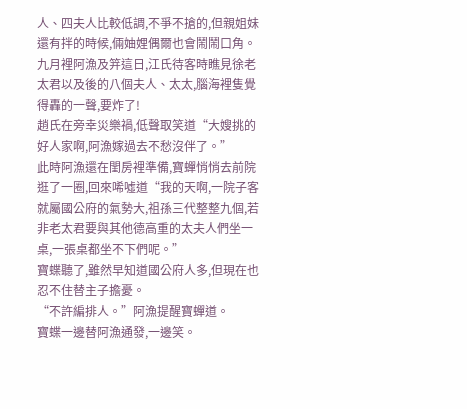人、四夫人比較低調,不爭不搶的,但親姐妹還有拌的時候,倆妯娌偶爾也會鬧鬧口角。
九月裡阿漁及笄這日,江氏待客時瞧見徐老太君以及後的八個夫人、太太,腦海裡隻覺得轟的一聲,要炸了!
趙氏在旁幸災樂禍,低聲取笑道“大嫂挑的好人家啊,阿漁嫁過去不愁沒伴了。”
此時阿漁還在閨房裡準備,寶蟬悄悄去前院逛了一圈,回來唏噓道“我的天啊,一院子客就屬國公府的氣勢大,祖孫三代整整九個,若非老太君要與其他德高重的太夫人們坐一桌,一張桌都坐不下們呢。”
寶蝶聽了,雖然早知道國公府人多,但現在也忍不住替主子擔憂。
“不許編排人。”阿漁提醒寶蟬道。
寶蝶一邊替阿漁通發,一邊笑。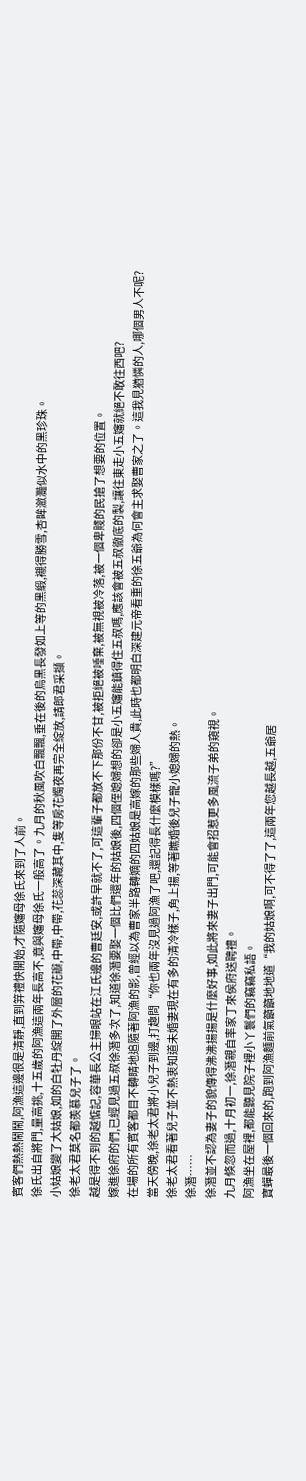賓客們熱熱鬧鬧,阿漁這邊很是清靜,直到笄禮快開始,才隨嬸母徐氏來到了人前。
徐氏出自將門,量高挑,十五歲的阿漁這兩年長高不,竟與嬸母徐氏一般高了。九月的秋風吹白飄飄,垂在後的烏黑長發如上等的黑緞,襯得勝雪,杏眸瀲灩似水中的黑珍珠。
小姑娘變了大姑娘,如的白牡丹綻開了外層的花瓣,中帶,中帶,花蕊深藏其中,隻等房花燭夜再完全綻放,請郎君采擷。
徐老太君莫名都羨慕兒子了。
越是得不到的越惦記,容華長公主掃眼站在江氏邊的曹廷安,或許早就不了,可這輩子都放不下那份不甘,被拒絕被唾棄,被無視被冷落,被一個卑賤的民搶了想要的位置。
嫁進徐府的們,已經見過五叔徐潛多次了,知道徐潛要娶一個比們還年的姑娘後,四個侄媳婦想的卻是小五嬸能鎮得住五叔嗎,應該會被五叔徹底的製,讓往東走小五嬸就絕不敢往西吧?
在場的所有賓客都目不轉睛地追隨著阿漁的影,曾經以為曹家半路轉嫡的四姑娘是高嫁的那些婦人貴,此時也都明白深建元帝看重的徐五爺為何會主求娶曹家之了。這我見猶憐的人,哪個男人不呢?
當天傍晚,徐老太君將小兒子到邊,打趣問“你也兩年沒見過阿漁了吧,還記得長什麼模樣嗎?”
徐老太君看著兒子並不熱衷知道未婚妻現在有多的清冷樣子,角上揚,等著瞧婚後兒子寵小媳婦的熱。
徐潛……
徐潛並不認為妻子的貌傳得沸沸揚揚是什麼好事,如此將來妻子出門,可能會招惹更多風流子弟的窺視。
九月倏忽而過,十月初一,徐潛親自率家丁來侯府送聘禮。
阿漁坐在屋裡,都能聽見院子裡小丫鬟們的竊竊私語。
寶蟬最後一個回來的,跑到阿漁麵前氣籲籲地地道“我的姑娘啊,可不得了了,這兩年您越長越,五爺居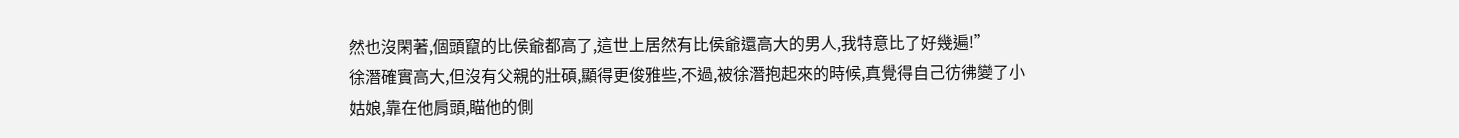然也沒閑著,個頭竄的比侯爺都高了,這世上居然有比侯爺還高大的男人,我特意比了好幾遍!”
徐潛確實高大,但沒有父親的壯碩,顯得更俊雅些,不過,被徐潛抱起來的時候,真覺得自己彷彿變了小姑娘,靠在他肩頭,瞄他的側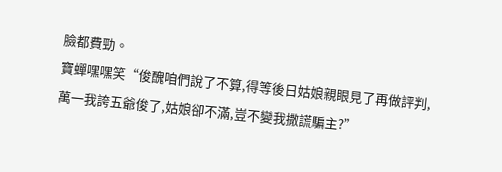臉都費勁。
寶蟬嘿嘿笑“俊醜咱們說了不算,得等後日姑娘親眼見了再做評判,萬一我誇五爺俊了,姑娘卻不滿,豈不變我撒謊騙主?”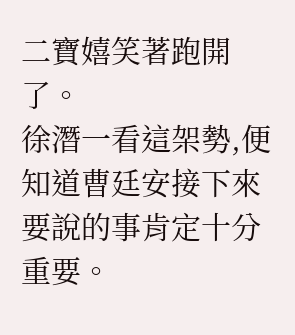二寶嬉笑著跑開了。
徐潛一看這架勢,便知道曹廷安接下來要說的事肯定十分重要。